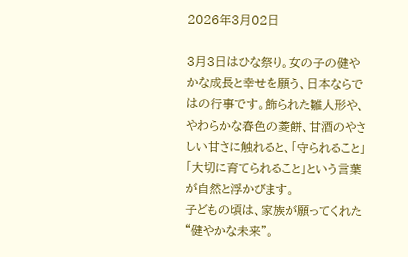2026年3月02日

3月3日はひな祭り。女の子の健やかな成長と幸せを願う、日本ならではの行事です。飾られた雛人形や、やわらかな春色の菱餅、甘酒のやさしい甘さに触れると、「守られること」「大切に育てられること」という言葉が自然と浮かびます。
子どもの頃は、家族が願ってくれた“健やかな未来”。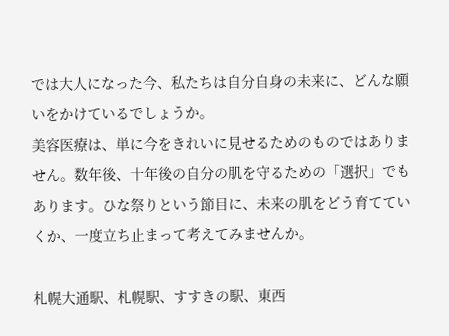では大人になった今、私たちは自分自身の未来に、どんな願いをかけているでしょうか。
美容医療は、単に今をきれいに見せるためのものではありません。数年後、十年後の自分の肌を守るための「選択」でもあります。ひな祭りという節目に、未来の肌をどう育てていくか、一度立ち止まって考えてみませんか。

札幌大通駅、札幌駅、すすきの駅、東西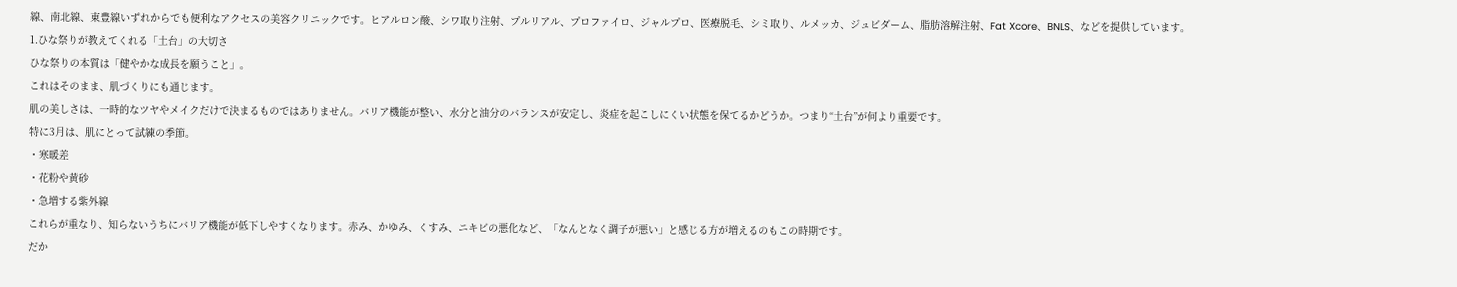線、南北線、東豊線いずれからでも便利なアクセスの美容クリニックです。ヒアルロン酸、シワ取り注射、プルリアル、プロファイロ、ジャルプロ、医療脱毛、シミ取り、ルメッカ、ジュビダーム、脂肪溶解注射、Fat Xcore、BNLS、などを提供しています。
1.ひな祭りが教えてくれる「土台」の大切さ
ひな祭りの本質は「健やかな成長を願うこと」。
これはそのまま、肌づくりにも通じます。
肌の美しさは、一時的なツヤやメイクだけで決まるものではありません。バリア機能が整い、水分と油分のバランスが安定し、炎症を起こしにくい状態を保てるかどうか。つまり“土台”が何より重要です。
特に3月は、肌にとって試練の季節。
・寒暖差
・花粉や黄砂
・急増する紫外線
これらが重なり、知らないうちにバリア機能が低下しやすくなります。赤み、かゆみ、くすみ、ニキビの悪化など、「なんとなく調子が悪い」と感じる方が増えるのもこの時期です。
だか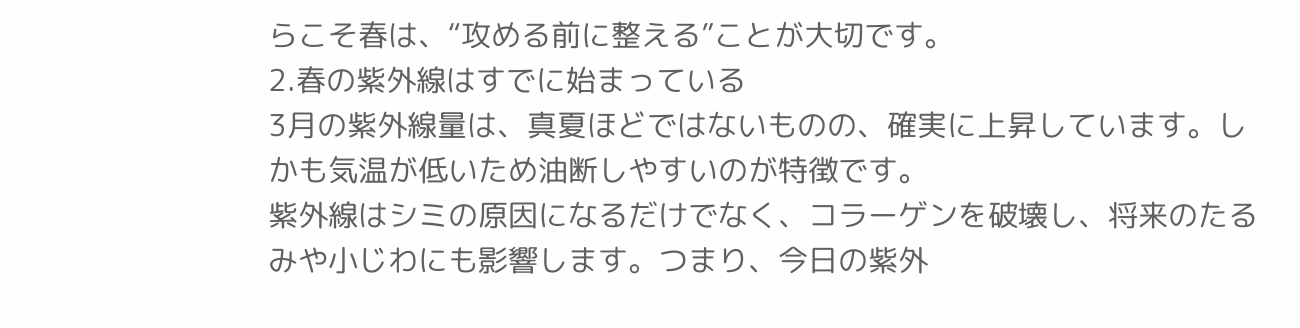らこそ春は、“攻める前に整える”ことが大切です。
2.春の紫外線はすでに始まっている
3月の紫外線量は、真夏ほどではないものの、確実に上昇しています。しかも気温が低いため油断しやすいのが特徴です。
紫外線はシミの原因になるだけでなく、コラーゲンを破壊し、将来のたるみや小じわにも影響します。つまり、今日の紫外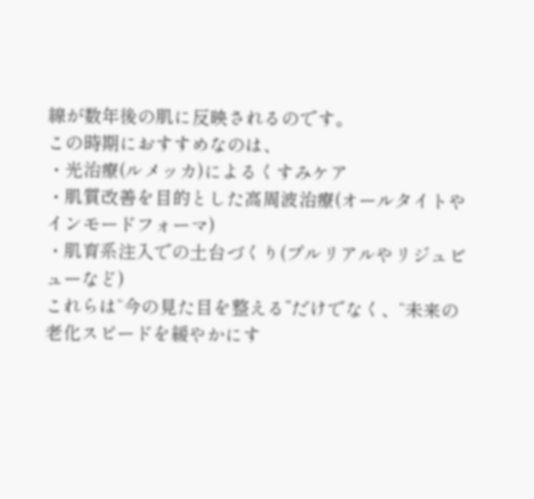線が数年後の肌に反映されるのです。
この時期におすすめなのは、
・光治療(ルメッカ)によるくすみケア
・肌質改善を目的とした高周波治療(オールタイトやインモードフォーマ)
・肌育系注入での土台づくり(プルリアルやリジュビューなど)
これらは“今の見た目を整える”だけでなく、“未来の老化スピードを緩やかにす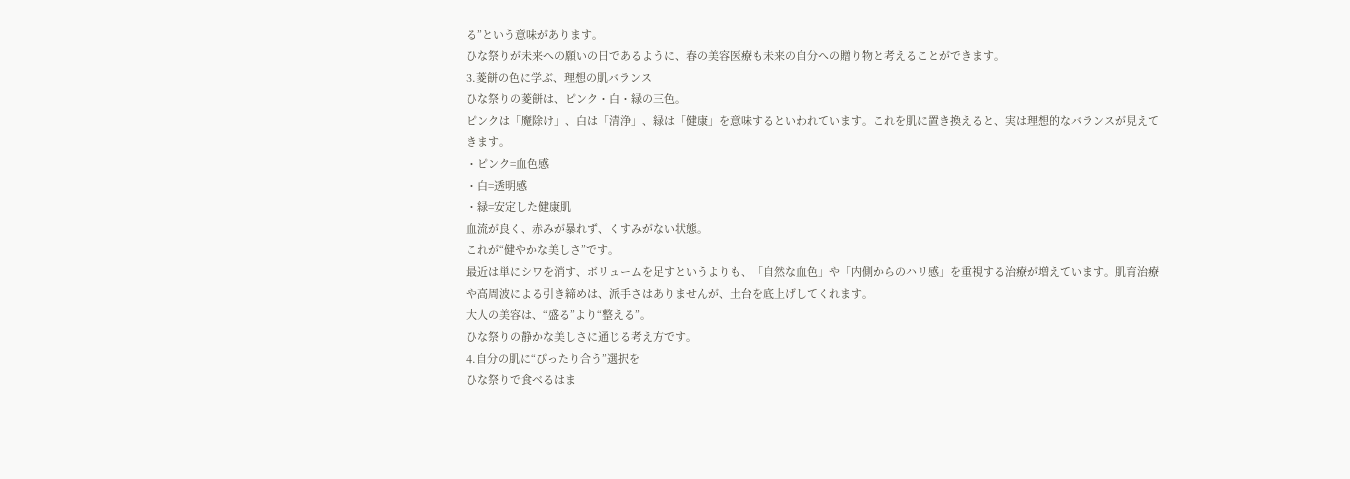る”という意味があります。
ひな祭りが未来への願いの日であるように、春の美容医療も未来の自分への贈り物と考えることができます。
3.菱餅の色に学ぶ、理想の肌バランス
ひな祭りの菱餅は、ピンク・白・緑の三色。
ピンクは「魔除け」、白は「清浄」、緑は「健康」を意味するといわれています。これを肌に置き換えると、実は理想的なバランスが見えてきます。
・ピンク=血色感
・白=透明感
・緑=安定した健康肌
血流が良く、赤みが暴れず、くすみがない状態。
これが“健やかな美しさ”です。
最近は単にシワを消す、ボリュームを足すというよりも、「自然な血色」や「内側からのハリ感」を重視する治療が増えています。肌育治療や高周波による引き締めは、派手さはありませんが、土台を底上げしてくれます。
大人の美容は、“盛る”より“整える”。
ひな祭りの静かな美しさに通じる考え方です。
4.自分の肌に“ぴったり合う”選択を
ひな祭りで食べるはま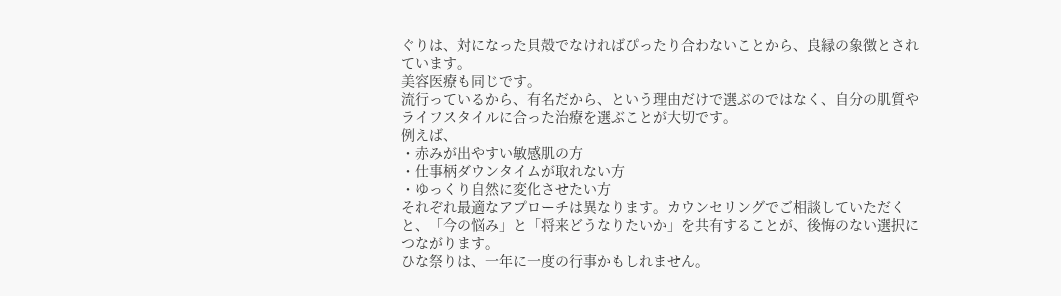ぐりは、対になった貝殻でなければぴったり合わないことから、良縁の象徴とされています。
美容医療も同じです。
流行っているから、有名だから、という理由だけで選ぶのではなく、自分の肌質やライフスタイルに合った治療を選ぶことが大切です。
例えば、
・赤みが出やすい敏感肌の方
・仕事柄ダウンタイムが取れない方
・ゆっくり自然に変化させたい方
それぞれ最適なアプローチは異なります。カウンセリングでご相談していただくと、「今の悩み」と「将来どうなりたいか」を共有することが、後悔のない選択につながります。
ひな祭りは、一年に一度の行事かもしれません。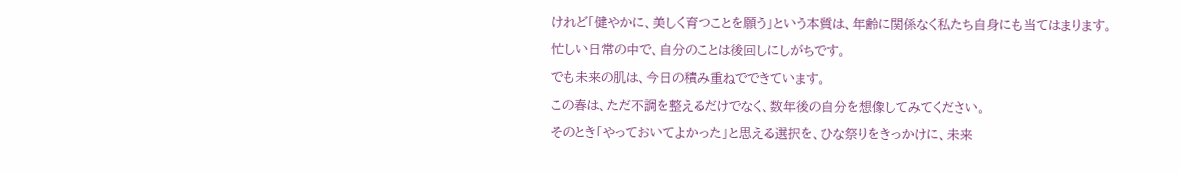けれど「健やかに、美しく育つことを願う」という本質は、年齢に関係なく私たち自身にも当てはまります。
忙しい日常の中で、自分のことは後回しにしがちです。
でも未来の肌は、今日の積み重ねでできています。
この春は、ただ不調を整えるだけでなく、数年後の自分を想像してみてください。
そのとき「やっておいてよかった」と思える選択を、ひな祭りをきっかけに、未来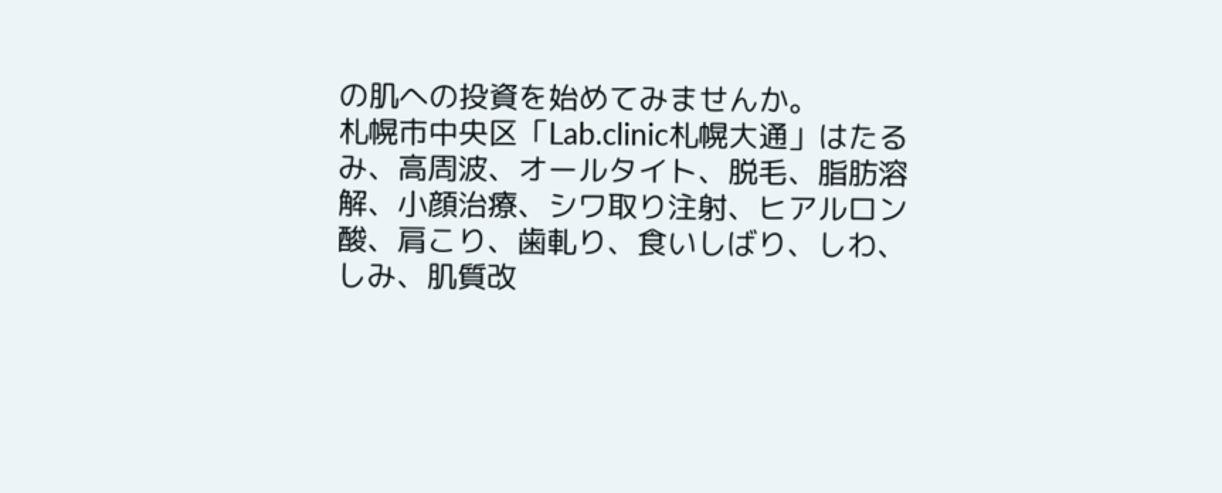の肌への投資を始めてみませんか。
札幌市中央区「Lab.clinic札幌大通」はたるみ、高周波、オールタイト、脱毛、脂肪溶解、小顔治療、シワ取り注射、ヒアルロン酸、肩こり、歯軋り、食いしばり、しわ、しみ、肌質改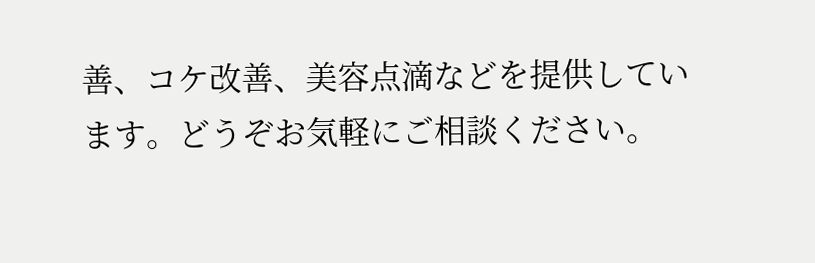善、コケ改善、美容点滴などを提供しています。どうぞお気軽にご相談ください。